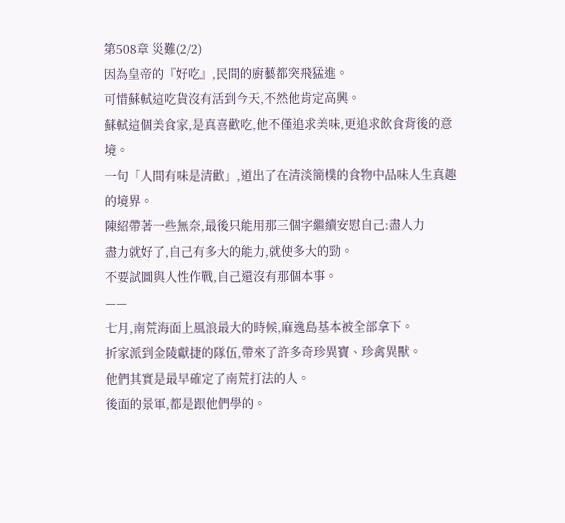第508章 災難(2/2)
因為皇帝的『好吃』,民間的廚藝都突飛猛進。
可惜蘇軾這吃貨沒有活到今天,不然他肯定高興。
蘇軾這個美食家,是真喜歡吃,他不僅追求美味,更追求飲食背後的意境。
一句「人間有味是清歡」,道出了在清淡簡樸的食物中品味人生真趣的境界。
陳紹帶著一些無奈,最後只能用那三個字繼續安慰自己:盡人力
盡力就好了,自己有多大的能力,就使多大的勁。
不要試圖與人性作戰,自己還沒有那個本事。
——
七月,南荒海面上風浪最大的時候,麻逸島基本被全部拿下。
折家派到金陵獻捷的隊伍,帶來了許多奇珍異寶、珍禽異獸。
他們其實是最早確定了南荒打法的人。
後面的景軍,都是跟他們學的。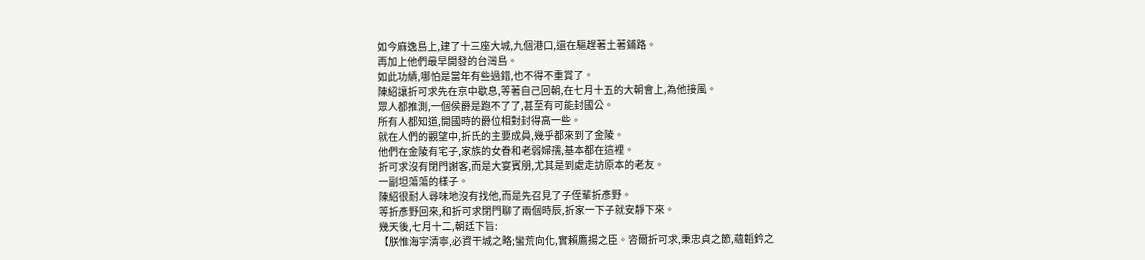如今麻逸島上,建了十三座大城,九個港口,還在驅趕著土著鋪路。
再加上他們最早開發的台灣島。
如此功績,哪怕是當年有些過錯,也不得不重賞了。
陳紹讓折可求先在京中歇息,等著自己回朝,在七月十五的大朝會上,為他接風。
眾人都推測,一個侯爵是跑不了了,甚至有可能封國公。
所有人都知道,開國時的爵位相對封得高一些。
就在人們的觀望中,折氏的主要成員,幾乎都來到了金陵。
他們在金陵有宅子,家族的女眷和老弱婦孺,基本都在這裡。
折可求沒有閉門謝客,而是大宴賓朋,尤其是到處走訪原本的老友。
一副坦蕩蕩的樣子。
陳紹很耐人尋味地沒有找他,而是先召見了子侄輩折彥野。
等折彥野回來,和折可求閉門聊了兩個時辰,折家一下子就安靜下來。
幾天後,七月十二,朝廷下旨:
【朕惟海宇清寧,必資干城之略;蠻荒向化,實賴鷹揚之臣。咨爾折可求,秉忠貞之節,蘊韜鈐之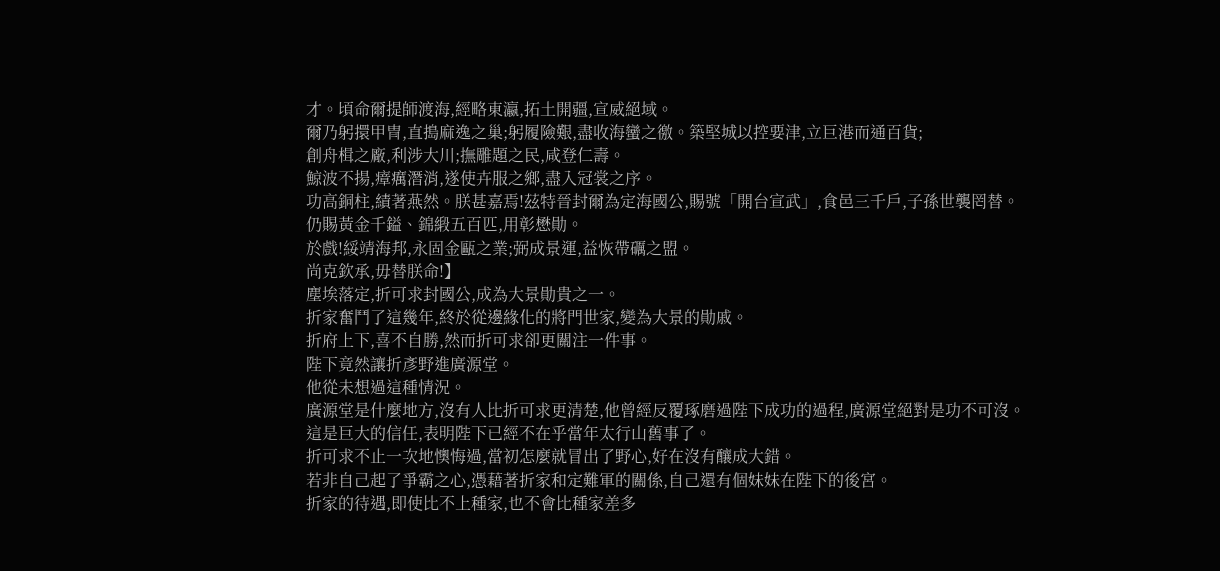才。頃命爾提師渡海,經略東瀛,拓土開疆,宣威絕域。
爾乃躬擐甲冑,直搗麻逸之巢;躬履險艱,盡收海蠻之徼。築堅城以控要津,立巨港而通百貨;
創舟楫之廠,利涉大川;撫雕題之民,咸登仁壽。
鯨波不揚,瘴癘潛消,遂使卉服之鄉,盡入冠裳之序。
功高銅柱,績著燕然。朕甚嘉焉!茲特晉封爾為定海國公,賜號「開台宣武」,食邑三千戶,子孫世襲罔替。
仍賜黃金千鎰、錦緞五百匹,用彰懋勛。
於戲!綏靖海邦,永固金甌之業;弼成景運,益恢帶礪之盟。
尚克欽承,毋替朕命!】
塵埃落定,折可求封國公,成為大景勛貴之一。
折家奮鬥了這幾年,終於從邊緣化的將門世家,變為大景的勛戚。
折府上下,喜不自勝,然而折可求卻更關注一件事。
陛下竟然讓折彥野進廣源堂。
他從未想過這種情況。
廣源堂是什麼地方,沒有人比折可求更清楚,他曾經反覆琢磨過陛下成功的過程,廣源堂絕對是功不可沒。
這是巨大的信任,表明陛下已經不在乎當年太行山舊事了。
折可求不止一次地懊悔過,當初怎麼就冒出了野心,好在沒有釀成大錯。
若非自己起了爭霸之心,憑藉著折家和定難軍的關係,自己還有個妹妹在陛下的後宮。
折家的待遇,即使比不上種家,也不會比種家差多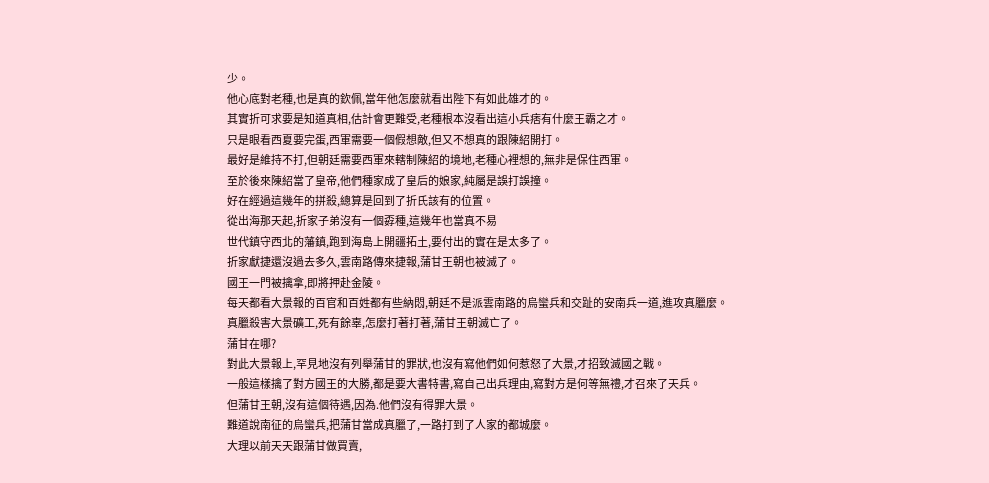少。
他心底對老種,也是真的欽佩,當年他怎麼就看出陛下有如此雄才的。
其實折可求要是知道真相,估計會更難受,老種根本沒看出這小兵痞有什麼王霸之才。
只是眼看西夏要完蛋,西軍需要一個假想敵,但又不想真的跟陳紹開打。
最好是維持不打,但朝廷需要西軍來轄制陳紹的境地,老種心裡想的,無非是保住西軍。
至於後來陳紹當了皇帝,他們種家成了皇后的娘家,純屬是誤打誤撞。
好在經過這幾年的拼殺,總算是回到了折氏該有的位置。
從出海那天起,折家子弟沒有一個孬種,這幾年也當真不易
世代鎮守西北的藩鎮,跑到海島上開疆拓土,要付出的實在是太多了。
折家獻捷還沒過去多久,雲南路傳來捷報,蒲甘王朝也被滅了。
國王一門被擒拿,即將押赴金陵。
每天都看大景報的百官和百姓都有些納悶,朝廷不是派雲南路的烏蠻兵和交趾的安南兵一道,進攻真臘麼。
真臘殺害大景礦工,死有餘辜,怎麼打著打著,蒲甘王朝滅亡了。
蒲甘在哪?
對此大景報上,罕見地沒有列舉蒲甘的罪狀,也沒有寫他們如何惹怒了大景,才招致滅國之戰。
一般這樣擒了對方國王的大勝,都是要大書特書,寫自己出兵理由,寫對方是何等無禮,才召來了天兵。
但蒲甘王朝,沒有這個待遇,因為.他們沒有得罪大景。
難道說南征的烏蠻兵,把蒲甘當成真臘了,一路打到了人家的都城麼。
大理以前天天跟蒲甘做買賣,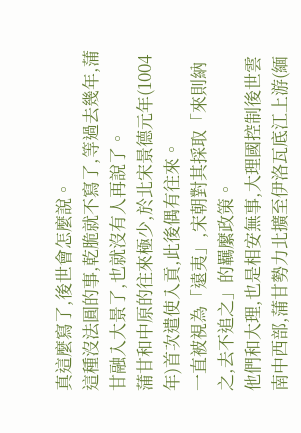真這麼寫了,後世會怎麼說。
這種沒法圓的事,乾脆就不寫了,等過去幾年,蒲甘融入大景了,也就沒有人再說了。
蒲甘和中原的往來極少,於北宋景德元年(1004年)首次遣使入貢,此後偶有往來。
一直被視為「遠夷」,宋朝對其採取「來則納之,去不追之」的羈縻政策。
他們和大理,也是相安無事,大理國控制後世雲南中西部,蒲甘勢力北擴至伊洛瓦底江上游(緬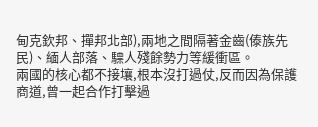甸克欽邦、撣邦北部),兩地之間隔著金齒(傣族先民)、緬人部落、驃人殘餘勢力等緩衝區。
兩國的核心都不接壤,根本沒打過仗,反而因為保護商道,曾一起合作打擊過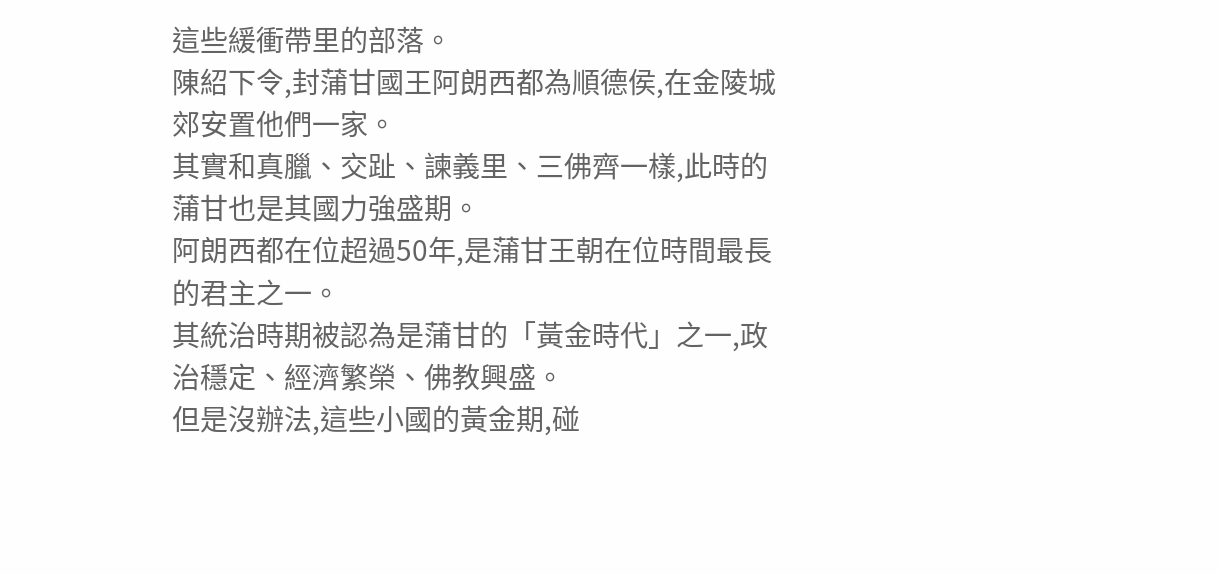這些緩衝帶里的部落。
陳紹下令,封蒲甘國王阿朗西都為順德侯,在金陵城郊安置他們一家。
其實和真臘、交趾、諫義里、三佛齊一樣,此時的蒲甘也是其國力強盛期。
阿朗西都在位超過50年,是蒲甘王朝在位時間最長的君主之一。
其統治時期被認為是蒲甘的「黃金時代」之一,政治穩定、經濟繁榮、佛教興盛。
但是沒辦法,這些小國的黃金期,碰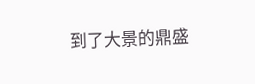到了大景的鼎盛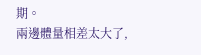期。
兩邊體量相差太大了,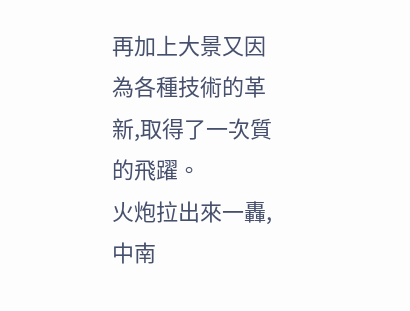再加上大景又因為各種技術的革新,取得了一次質的飛躍。
火炮拉出來一轟,中南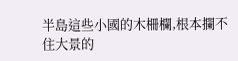半島這些小國的木柵欄,根本攔不住大景的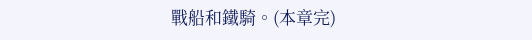戰船和鐵騎。(本章完)